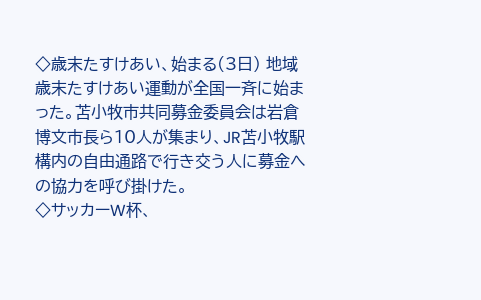◇歳末たすけあい、始まる(3日) 地域歳末たすけあい運動が全国一斉に始まった。苫小牧市共同募金委員会は岩倉博文市長ら10人が集まり、JR苫小牧駅構内の自由通路で行き交う人に募金への協力を呼び掛けた。
◇サッカーW杯、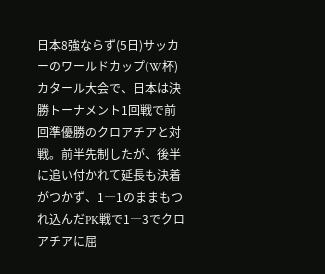日本8強ならず(5日)サッカーのワールドカップ(W杯)カタール大会で、日本は決勝トーナメント1回戦で前回準優勝のクロアチアと対戦。前半先制したが、後半に追い付かれて延長も決着がつかず、1―1のままもつれ込んだPK戦で1―3でクロアチアに屈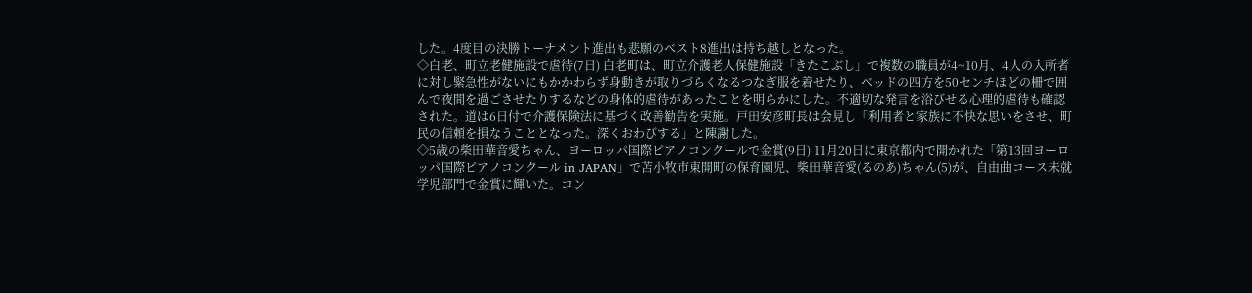した。4度目の決勝トーナメント進出も悲願のベスト8進出は持ち越しとなった。
◇白老、町立老健施設で虐待(7日) 白老町は、町立介護老人保健施設「きたこぶし」で複数の職員が4~10月、4人の入所者に対し緊急性がないにもかかわらず身動きが取りづらくなるつなぎ服を着せたり、ベッドの四方を50センチほどの柵で囲んで夜間を過ごさせたりするなどの身体的虐待があったことを明らかにした。不適切な発言を浴びせる心理的虐待も確認された。道は6日付で介護保険法に基づく改善勧告を実施。戸田安彦町長は会見し「利用者と家族に不快な思いをさせ、町民の信頼を損なうこととなった。深くおわびする」と陳謝した。
◇5歳の柴田華音愛ちゃん、ヨーロッパ国際ピアノコンクールで金賞(9日) 11月20日に東京都内で開かれた「第13回ヨーロッパ国際ピアノコンクール in JAPAN」で苫小牧市東開町の保育園児、柴田華音愛(るのあ)ちゃん(5)が、自由曲コース未就学児部門で金賞に輝いた。コン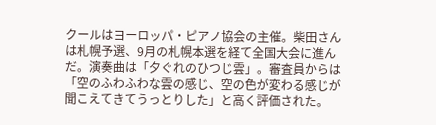クールはヨーロッパ・ピアノ協会の主催。柴田さんは札幌予選、9月の札幌本選を経て全国大会に進んだ。演奏曲は「夕ぐれのひつじ雲」。審査員からは「空のふわふわな雲の感じ、空の色が変わる感じが聞こえてきてうっとりした」と高く評価された。